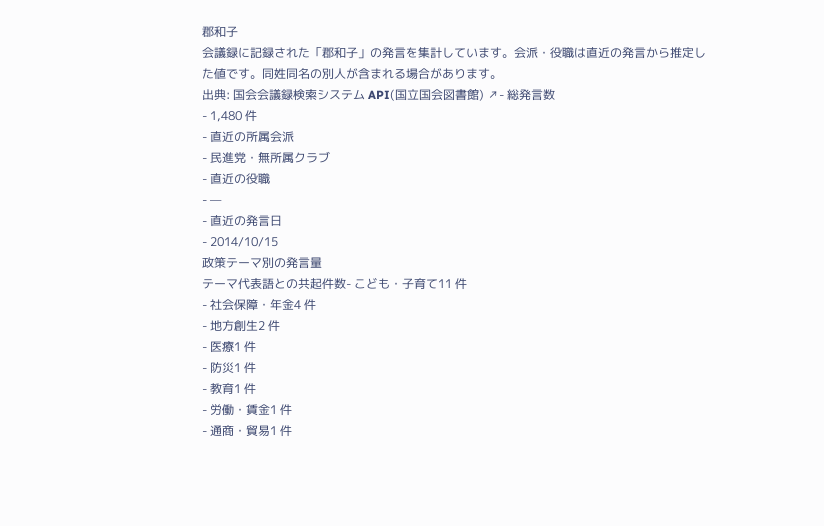郡和子
会議録に記録された「郡和子」の発言を集計しています。会派・役職は直近の発言から推定した値です。同姓同名の別人が含まれる場合があります。
出典: 国会会議録検索システム API(国立国会図書館) ↗- 総発言数
- 1,480 件
- 直近の所属会派
- 民進党・無所属クラブ
- 直近の役職
- —
- 直近の発言日
- 2014/10/15
政策テーマ別の発言量
テーマ代表語との共起件数- こども・子育て11 件
- 社会保障・年金4 件
- 地方創生2 件
- 医療1 件
- 防災1 件
- 教育1 件
- 労働・賃金1 件
- 通商・貿易1 件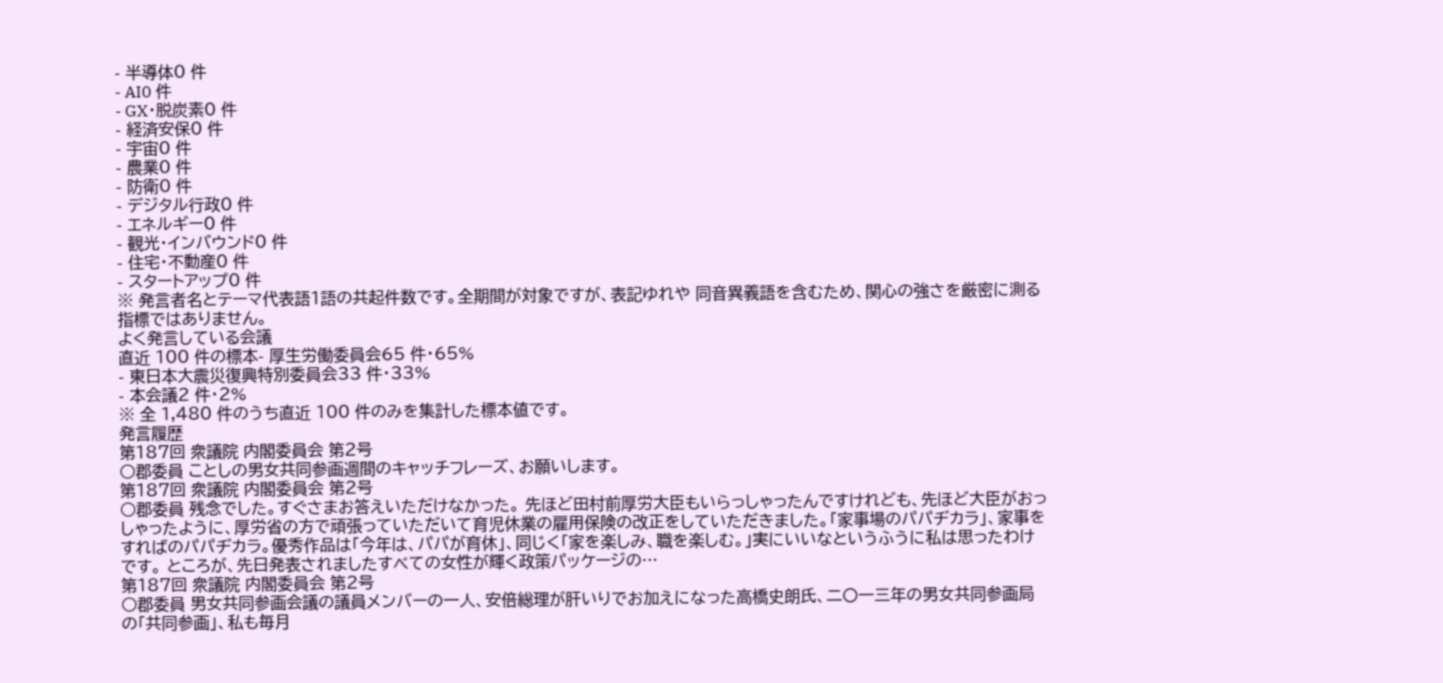- 半導体0 件
- AI0 件
- GX・脱炭素0 件
- 経済安保0 件
- 宇宙0 件
- 農業0 件
- 防衛0 件
- デジタル行政0 件
- エネルギー0 件
- 観光・インバウンド0 件
- 住宅・不動産0 件
- スタートアップ0 件
※ 発言者名とテーマ代表語1語の共起件数です。全期間が対象ですが、表記ゆれや 同音異義語を含むため、関心の強さを厳密に測る指標ではありません。
よく発言している会議
直近 100 件の標本- 厚生労働委員会65 件・65%
- 東日本大震災復興特別委員会33 件・33%
- 本会議2 件・2%
※ 全 1,480 件のうち直近 100 件のみを集計した標本値です。
発言履歴
第187回 衆議院 内閣委員会 第2号
○郡委員 ことしの男女共同参画週間のキャッチフレーズ、お願いします。
第187回 衆議院 内閣委員会 第2号
○郡委員 残念でした。すぐさまお答えいただけなかった。 先ほど田村前厚労大臣もいらっしゃったんですけれども、先ほど大臣がおっしゃったように、厚労省の方で頑張っていただいて育児休業の雇用保険の改正をしていただきました。「家事場のパパヂカラ」、家事をすればのパパヂカラ。優秀作品は「今年は、パパが育休」、同じく「家を楽しみ、職を楽しむ。」実にいいなというふうに私は思ったわけです。 ところが、先日発表されましたすべての女性が輝く政策パッケージの…
第187回 衆議院 内閣委員会 第2号
○郡委員 男女共同参画会議の議員メンバーの一人、安倍総理が肝いりでお加えになった高橋史朗氏、二〇一三年の男女共同参画局の「共同参画」、私も毎月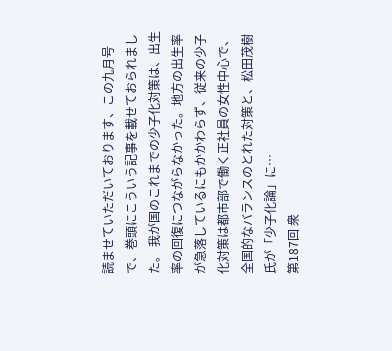読ませていただいております、この九月号で、巻頭にこういう記事を載せておられました。 我が国のこれまでの少子化対策は、出生率の回復につながらなかった。地方の出生率が急落しているにもかかわらず、従来の少子化対策は都市部で働く正社員の女性中心で、全国的なバランスのとれた対策と、松田茂樹氏が「少子化論」に…
第187回 衆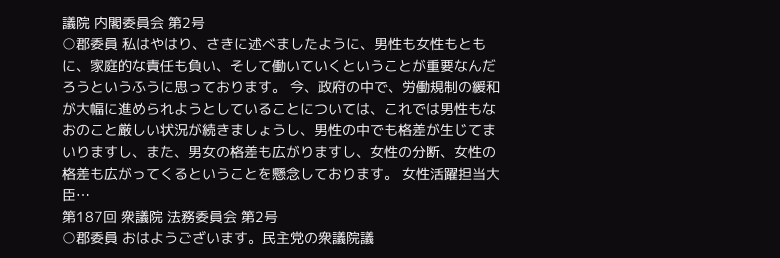議院 内閣委員会 第2号
○郡委員 私はやはり、さきに述べましたように、男性も女性もともに、家庭的な責任も負い、そして働いていくということが重要なんだろうというふうに思っております。 今、政府の中で、労働規制の緩和が大幅に進められようとしていることについては、これでは男性もなおのこと厳しい状況が続きましょうし、男性の中でも格差が生じてまいりますし、また、男女の格差も広がりますし、女性の分断、女性の格差も広がってくるということを懸念しております。 女性活躍担当大臣…
第187回 衆議院 法務委員会 第2号
○郡委員 おはようございます。民主党の衆議院議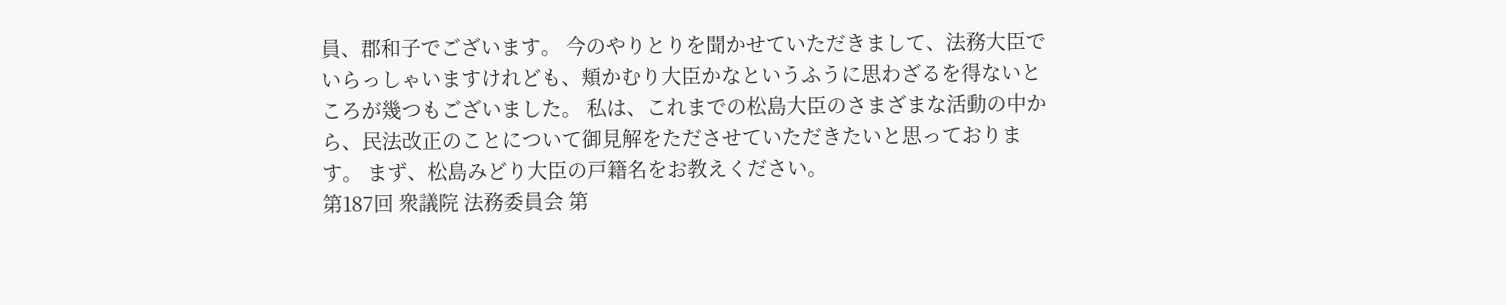員、郡和子でございます。 今のやりとりを聞かせていただきまして、法務大臣でいらっしゃいますけれども、頬かむり大臣かなというふうに思わざるを得ないところが幾つもございました。 私は、これまでの松島大臣のさまざまな活動の中から、民法改正のことについて御見解をたださせていただきたいと思っております。 まず、松島みどり大臣の戸籍名をお教えください。
第187回 衆議院 法務委員会 第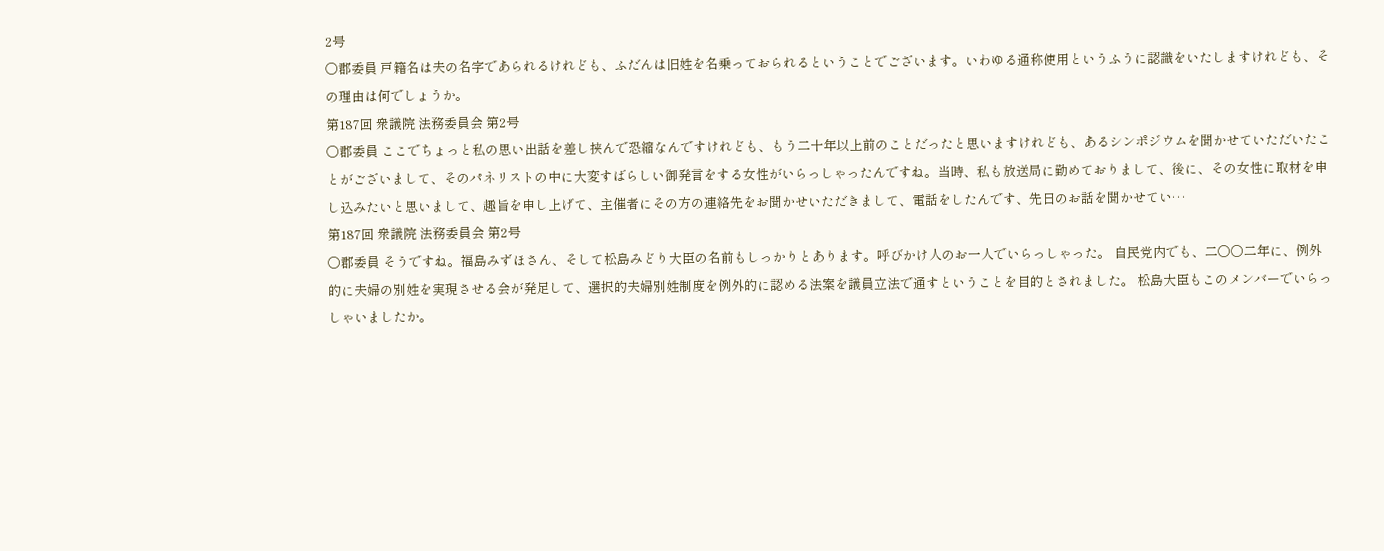2号
○郡委員 戸籍名は夫の名字であられるけれども、ふだんは旧姓を名乗っておられるということでございます。いわゆる通称使用というふうに認識をいたしますけれども、その理由は何でしょうか。
第187回 衆議院 法務委員会 第2号
○郡委員 ここでちょっと私の思い出話を差し挟んで恐縮なんですけれども、もう二十年以上前のことだったと思いますけれども、あるシンポジウムを聞かせていただいたことがございまして、そのパネリストの中に大変すばらしい御発言をする女性がいらっしゃったんですね。当時、私も放送局に勤めておりまして、後に、その女性に取材を申し込みたいと思いまして、趣旨を申し上げて、主催者にその方の連絡先をお聞かせいただきまして、電話をしたんです、先日のお話を聞かせてい…
第187回 衆議院 法務委員会 第2号
○郡委員 そうですね。福島みずほさん、そして松島みどり大臣の名前もしっかりとあります。呼びかけ人のお一人でいらっしゃった。 自民党内でも、二〇〇二年に、例外的に夫婦の別姓を実現させる会が発足して、選択的夫婦別姓制度を例外的に認める法案を議員立法で通すということを目的とされました。 松島大臣もこのメンバーでいらっしゃいましたか。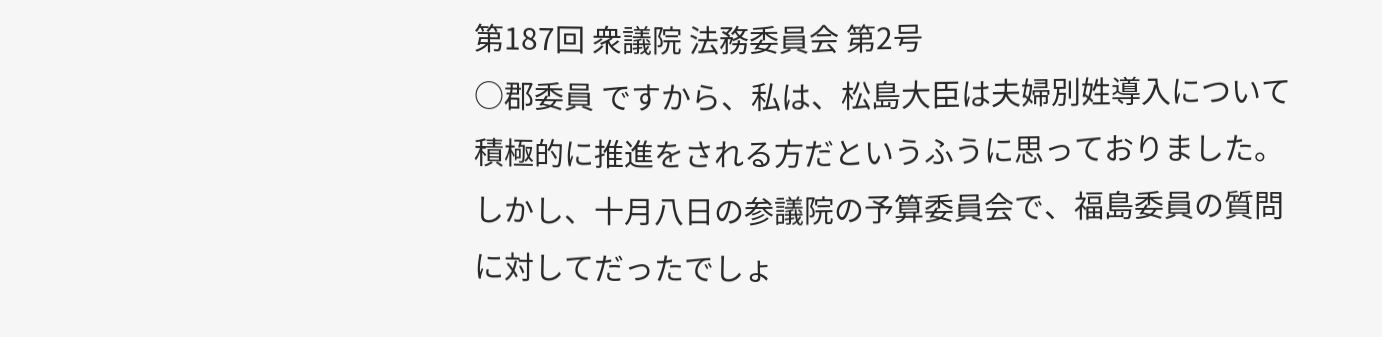第187回 衆議院 法務委員会 第2号
○郡委員 ですから、私は、松島大臣は夫婦別姓導入について積極的に推進をされる方だというふうに思っておりました。 しかし、十月八日の参議院の予算委員会で、福島委員の質問に対してだったでしょ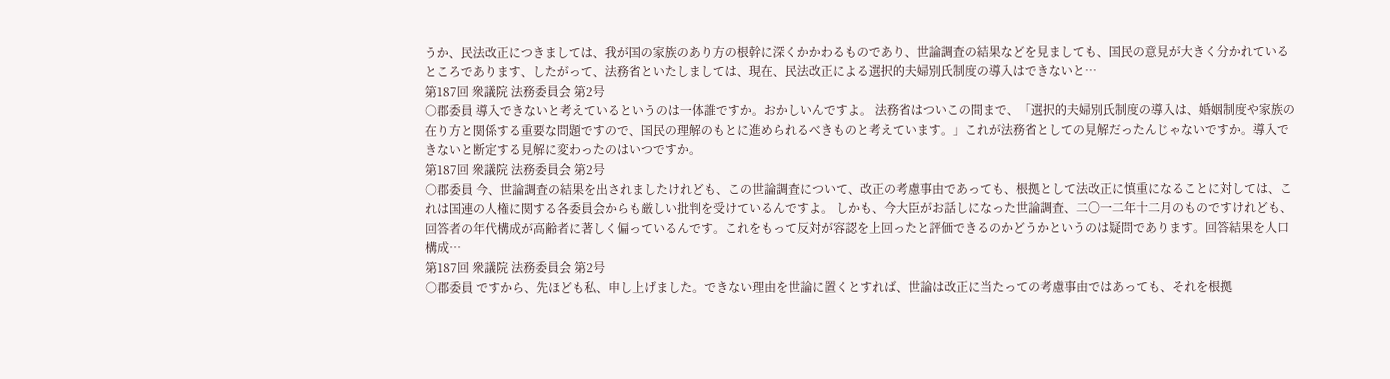うか、民法改正につきましては、我が国の家族のあり方の根幹に深くかかわるものであり、世論調査の結果などを見ましても、国民の意見が大きく分かれているところであります、したがって、法務省といたしましては、現在、民法改正による選択的夫婦別氏制度の導入はできないと…
第187回 衆議院 法務委員会 第2号
○郡委員 導入できないと考えているというのは一体誰ですか。おかしいんですよ。 法務省はついこの間まで、「選択的夫婦別氏制度の導入は、婚姻制度や家族の在り方と関係する重要な問題ですので、国民の理解のもとに進められるべきものと考えています。」これが法務省としての見解だったんじゃないですか。導入できないと断定する見解に変わったのはいつですか。
第187回 衆議院 法務委員会 第2号
○郡委員 今、世論調査の結果を出されましたけれども、この世論調査について、改正の考慮事由であっても、根拠として法改正に慎重になることに対しては、これは国連の人権に関する各委員会からも厳しい批判を受けているんですよ。 しかも、今大臣がお話しになった世論調査、二〇一二年十二月のものですけれども、回答者の年代構成が高齢者に著しく偏っているんです。これをもって反対が容認を上回ったと評価できるのかどうかというのは疑問であります。回答結果を人口構成…
第187回 衆議院 法務委員会 第2号
○郡委員 ですから、先ほども私、申し上げました。できない理由を世論に置くとすれば、世論は改正に当たっての考慮事由ではあっても、それを根拠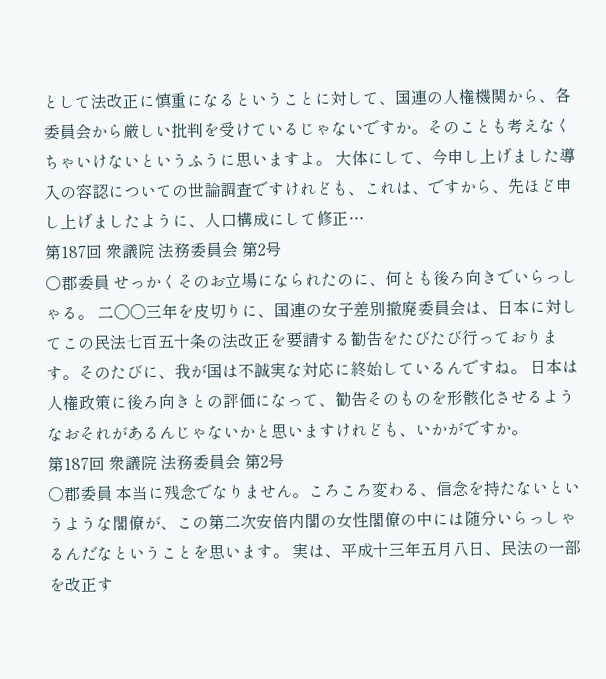として法改正に慎重になるということに対して、国連の人権機関から、各委員会から厳しい批判を受けているじゃないですか。そのことも考えなくちゃいけないというふうに思いますよ。 大体にして、今申し上げました導入の容認についての世論調査ですけれども、これは、ですから、先ほど申し上げましたように、人口構成にして修正…
第187回 衆議院 法務委員会 第2号
○郡委員 せっかくそのお立場になられたのに、何とも後ろ向きでいらっしゃる。 二〇〇三年を皮切りに、国連の女子差別撤廃委員会は、日本に対してこの民法七百五十条の法改正を要請する勧告をたびたび行っております。そのたびに、我が国は不誠実な対応に終始しているんですね。 日本は人権政策に後ろ向きとの評価になって、勧告そのものを形骸化させるようなおそれがあるんじゃないかと思いますけれども、いかがですか。
第187回 衆議院 法務委員会 第2号
○郡委員 本当に残念でなりません。ころころ変わる、信念を持たないというような閣僚が、この第二次安倍内閣の女性閣僚の中には随分いらっしゃるんだなということを思います。 実は、平成十三年五月八日、民法の一部を改正す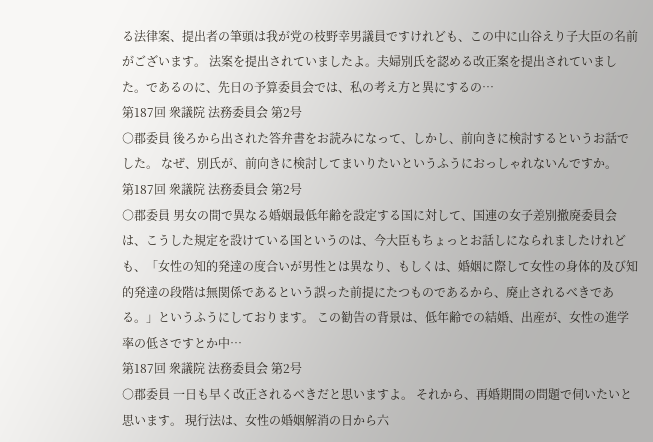る法律案、提出者の筆頭は我が党の枝野幸男議員ですけれども、この中に山谷えり子大臣の名前がございます。 法案を提出されていましたよ。夫婦別氏を認める改正案を提出されていました。であるのに、先日の予算委員会では、私の考え方と異にするの…
第187回 衆議院 法務委員会 第2号
○郡委員 後ろから出された答弁書をお読みになって、しかし、前向きに検討するというお話でした。 なぜ、別氏が、前向きに検討してまいりたいというふうにおっしゃれないんですか。
第187回 衆議院 法務委員会 第2号
○郡委員 男女の間で異なる婚姻最低年齢を設定する国に対して、国連の女子差別撤廃委員会は、こうした規定を設けている国というのは、今大臣もちょっとお話しになられましたけれども、「女性の知的発達の度合いが男性とは異なり、もしくは、婚姻に際して女性の身体的及び知的発達の段階は無関係であるという誤った前提にたつものであるから、廃止されるべきである。」というふうにしております。 この勧告の背景は、低年齢での結婚、出産が、女性の進学率の低さですとか中…
第187回 衆議院 法務委員会 第2号
○郡委員 一日も早く改正されるべきだと思いますよ。 それから、再婚期間の問題で伺いたいと思います。 現行法は、女性の婚姻解消の日から六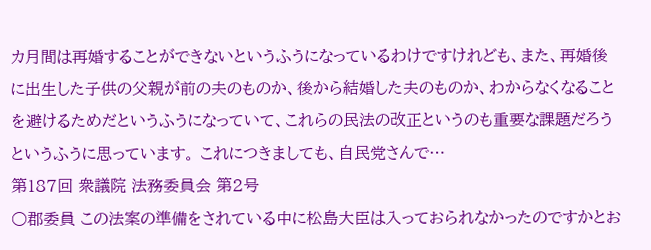カ月間は再婚することができないというふうになっているわけですけれども、また、再婚後に出生した子供の父親が前の夫のものか、後から結婚した夫のものか、わからなくなることを避けるためだというふうになっていて、これらの民法の改正というのも重要な課題だろうというふうに思っています。 これにつきましても、自民党さんで…
第187回 衆議院 法務委員会 第2号
○郡委員 この法案の準備をされている中に松島大臣は入っておられなかったのですかとお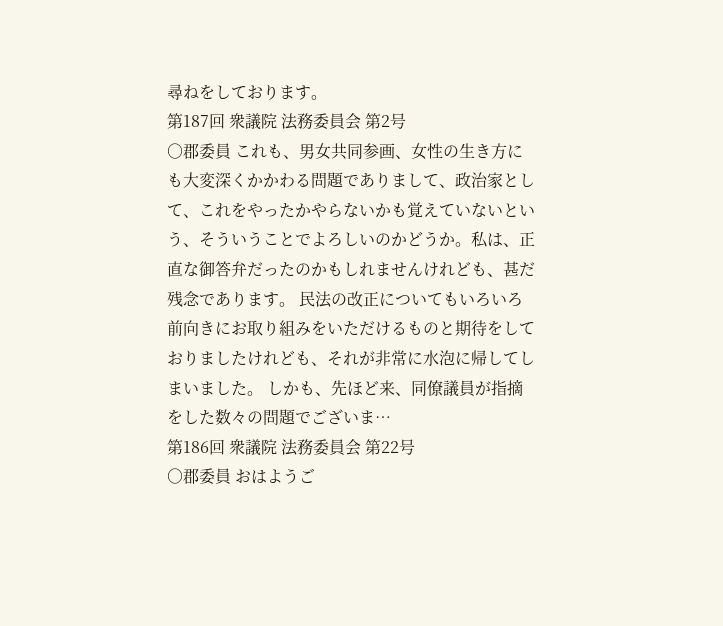尋ねをしております。
第187回 衆議院 法務委員会 第2号
○郡委員 これも、男女共同参画、女性の生き方にも大変深くかかわる問題でありまして、政治家として、これをやったかやらないかも覚えていないという、そういうことでよろしいのかどうか。私は、正直な御答弁だったのかもしれませんけれども、甚だ残念であります。 民法の改正についてもいろいろ前向きにお取り組みをいただけるものと期待をしておりましたけれども、それが非常に水泡に帰してしまいました。 しかも、先ほど来、同僚議員が指摘をした数々の問題でございま…
第186回 衆議院 法務委員会 第22号
○郡委員 おはようご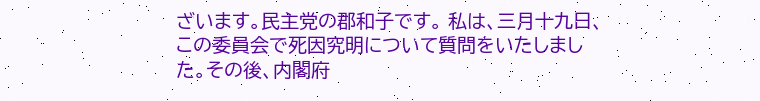ざいます。民主党の郡和子です。 私は、三月十九日、この委員会で死因究明について質問をいたしました。その後、内閣府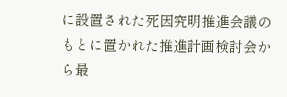に設置された死因究明推進会議のもとに置かれた推進計画検討会から最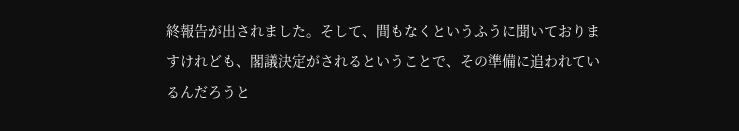終報告が出されました。そして、間もなくというふうに聞いておりますけれども、閣議決定がされるということで、その準備に追われているんだろうと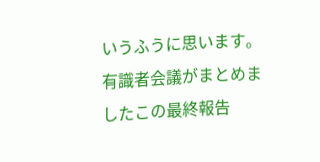いうふうに思います。 有識者会議がまとめましたこの最終報告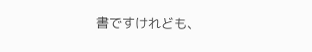書ですけれども、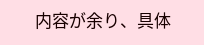内容が余り、具体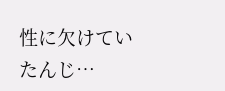性に欠けていたんじ…